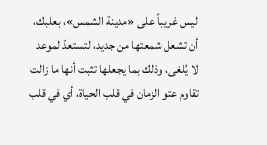ليس غريباً على «مدينة الشمس»، بعلبك، أن تشعل شمعتها من جديد، لتستعدّ لموعد لا يُلغى، وذلك بما يجعلها تثبت أنها ما زالت تقاوم عتو الزمان في قلب الحياة، أي في قلب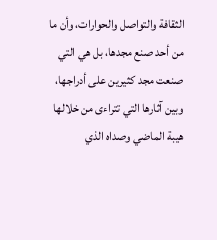الثقافة والتواصل والحوارات، وأن ما من أحد صنع مجدها، بل هي التي صنعت مجد كثيرين على أدراجها، وبين آثارها التي تتراءى من خلالها هيبة الماضي وصداه الذي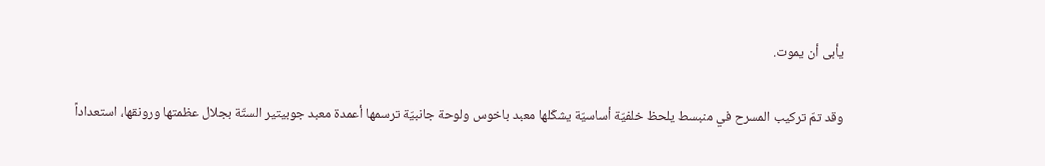يأبى أن يموت.

وقد تمّ تركيب المسرح في منبسط يلحظ خلفيّة أساسيّة يشكّلها معبد باخوس ولوحة جانبيّة ترسمها أعمدة معبد جوبيتير الستّة بجلال عظمتها ورونقها، استعداداً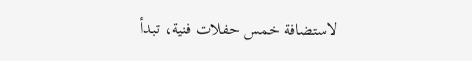لاستضافة خمس حفلات فنية، تبدأ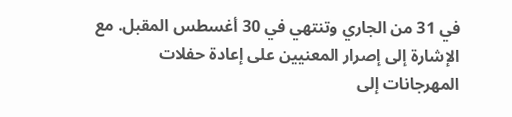في 31 من الجاري وتنتهي في 30 أغسطس المقبل. مع الإشارة إلى إصرار المعنيين على إعادة حفلات المهرجانات إلى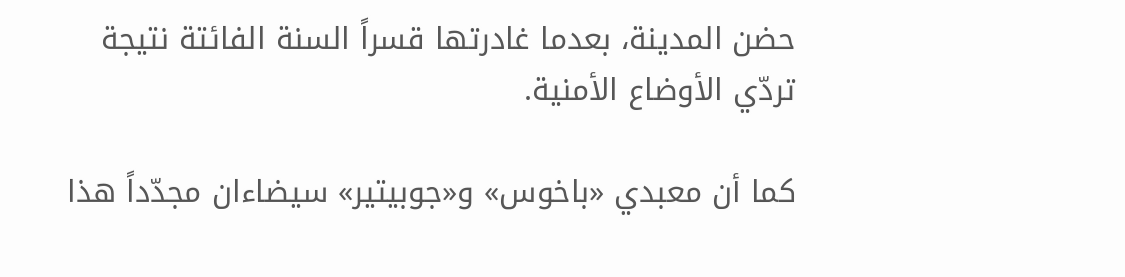حضن المدينة، بعدما غادرتها قسراً السنة الفائتة نتيجة تردّي الأوضاع الأمنية.

كما أن معبدي «باخوس» و«جوبيتير» سيضاءان مجدّداً هذا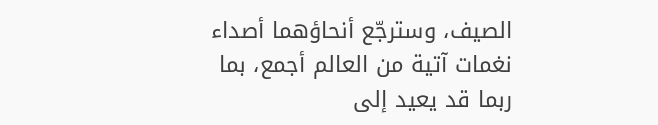الصيف، وسترجّع أنحاؤهما أصداء نغمات آتية من العالم أجمع، بما ربما قد يعيد إلى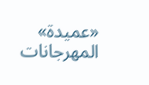«عميدة» المهرجانات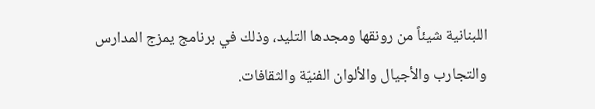اللبنانية شيئاً من رونقها ومجدها التليد، وذلك في برنامج يمزج المدارس والتجارب والأجيال والألوان الفنيّة والثقافات.